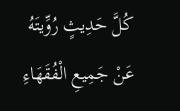كُلَّ حَدِيثٍ رُوِّيتَهُ عَنْ جَمِيعِ الْفُقَهَاءِ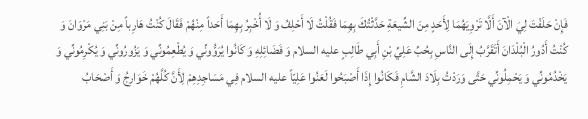فَإِنْ حَلَفْتَ لِيَ الْآنَ أَلَّا تَرْوِيَهُمَا لِأَحَدٍ مِنَ الشِّيعَةِ حَدَّثْتُكَ بِهِمَا فَقُلْتُ لَا أَحْلِفُ وَ لَا أُخْبِرُ بِهِمَا أَحَداً مِنْهُمْ فَقَالَ كُنْتُ هَارِباً مِنْ بَنِي مَرْوَانَ وَ كُنْتُ أَدُورُ الْبُلْدَانَ أَتَقَرَّبُ إِلَى النَّاسِ بِحُبِّ عَلِيِّ بْنِ أَبِي طَالِبٍ عليه السلام وَ فَضَائِلِهِ وَ كَانُوا يُرَوُّونِّي وَ يُطْعِمُونِّي وَ يَزُورُونِّي وَ يُكْرِمُونِّي وَ يَخْدُمُونِّي وَ يَحْمِلُونِّي حَتَّى وَرَدْتُ بِلَادَ الشَّامِ فَكَانُوا إِذَا أَصْبَحُوا لَعَنُوا عَلِيّاً عليه السلام فِي مَسَاجِدِهِمْ لِأَنَّ كُلَّهُمْ خَوَارِجُ وَ أَصْحَابُ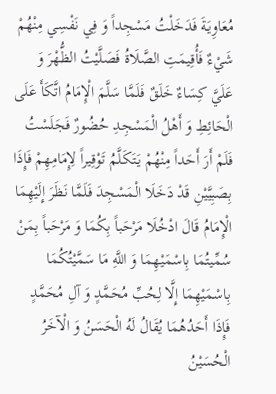مُعَاوِيَةَ فَدَخَلْتُ مَسْجِداً وَ فِي نَفْسِي مِنْهُمْ شَيْءٌ فَأُقِيمَتِ الصَّلَاةُ فَصَلَّيْتُ الظُّهْرَ وَ عَلَيَّ كِسَاءٌ خَلَقٌ فَلَمَّا سَلَّمَ الْإِمَامُ اتَّكَأَ عَلَى الْحَائِطِ وَ أَهْلُ الْمَسْجِدِ حُضُورٌ فَجَلَسْتُ فَلَمْ أَرَ أَحَداً مِنْهُمْ يَتَكَلَّمُ تَوْقِيراً لِإِمَامِهِمْ فَإِذَا بِصَبِيَّيْنِ قَدْ دَخَلَا الْمَسْجِدَ فَلَمَّا نَظَرَ إِلَيْهِمَا الْإِمَامُ قَالَ ادْخُلَا مَرْحَباً بِكُمَا وَ مَرْحَباً بِمَنْ سُمِّيتُمَا بِاسْمَيْهِمَا وَ اللَّهِ مَا سَمَّيْتُكُمَا بِاسْمَيْهِمَا إِلَّا لِحُبِّ مُحَمَّدٍ وَ آلِ مُحَمَّدٍ فَإِذَا أَحَدُهُمَا يُقَالُ لَهُ الْحَسَنُ وَ الْآخَرُ الْحُسَيْنُ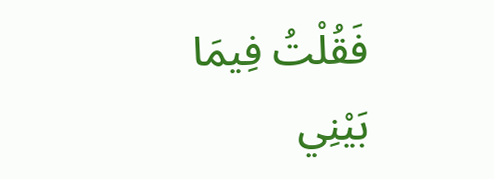فَقُلْتُ فِيمَا بَيْنِي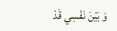وَ بَيْنَ نَفْسِي قَدْ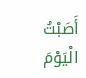أَصَبْتُ الْيَوْمَ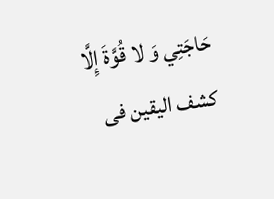حَاجَتِي وَ لا قُوَّةَ إِلَّا
كشف اليقين فى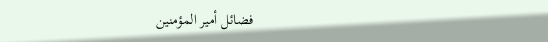فضائل أمير المؤمنين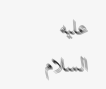عليه السلام